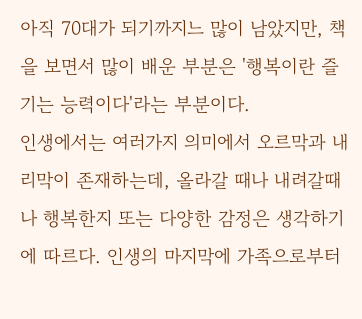아직 70대가 되기까지느 많이 남았지만, 책을 보면서 많이 배운 부분은 '행복이란 즐기는 능력이다'라는 부분이다.
인생에서는 여러가지 의미에서 오르막과 내리막이 존재하는데, 올라갈 때나 내려갈때나 행복한지 또는 다양한 감정은 생각하기에 따르다. 인생의 마지막에 가족으로부터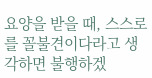요양을 받을 때, 스스로를 꼴불견이다라고 생각하면 불행하겠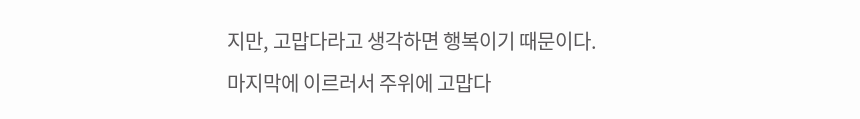지만, 고맙다라고 생각하면 행복이기 때문이다.
마지막에 이르러서 주위에 고맙다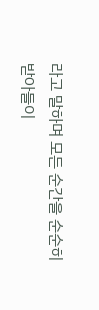라고 말하며 모든 순간을 순순히 받아들이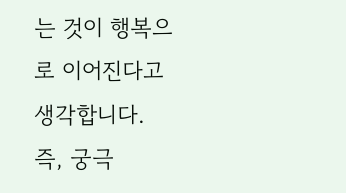는 것이 행복으로 이어진다고 생각합니다. 즉, 궁극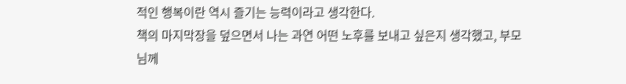적인 행복이란 역시 즐기는 능력이라고 생각한다.
책의 마지막장을 덮으면서 나는 과연 어떤 노후를 보내고 싶은지 생각했고, 부모님께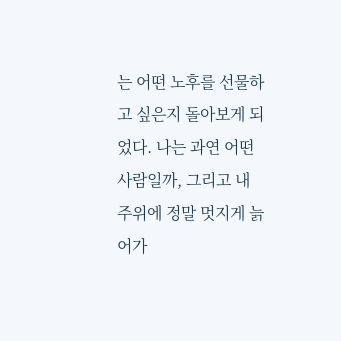는 어떤 노후를 선물하고 싶은지 돌아보게 되었다. 나는 과연 어떤 사람일까, 그리고 내 주위에 정말 멋지게 늙어가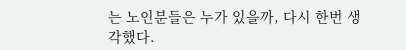는 노인분들은 누가 있을까, 다시 한번 생각했다.